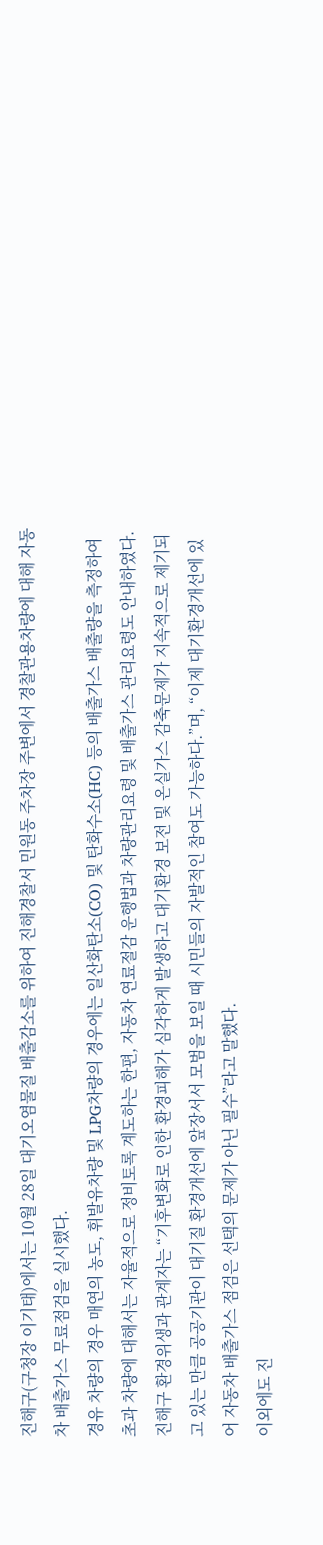진해구(구청장 이기태)에서는 10월 28일 대기오염물질 배출감소를 위하여 진해경찰서 민원동 주차장 주변에서 경찰관용차량에 대해 자동차 배출가스 무료점검을 실시했다.
경유 차량의 경우 매연의 농도, 휘발유차량 및 LPG차량의 경우에는 일산화탄소(CO) 및 탄화수소(HC) 등의 배출가스 배출량을 측정하여 초과 차량에 대해서는 자율적으로 정비토록 계도하는 한편, 자동차 연료절감 운행법과 차량관리요령 및 배출가스 관리요령도 안내하였다.
진해구 환경위생과 관계자는 “기후변화로 인한 환경피해가 심각하게 발생하고 대기환경 보전 및 온실가스 감축문제가 지속적으로 제기되고 있는 만큼 공공기관이 대기질 환경개선에 앞장서서 모범을 보일 때 시민들의 자발적인 참여도 가능하다.”며, “이제 대기환경개선에 있어 자동차 배출가스 점검은 선택의 문제가 아닌 필수”라고 말했다.
이외에도 진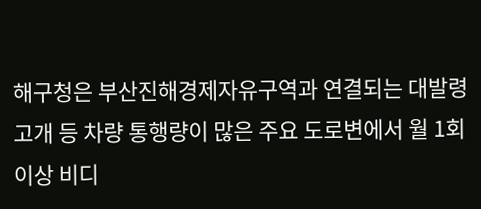해구청은 부산진해경제자유구역과 연결되는 대발령고개 등 차량 통행량이 많은 주요 도로변에서 월 1회이상 비디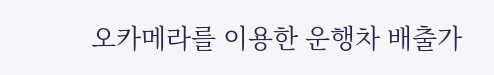오카메라를 이용한 운행차 배출가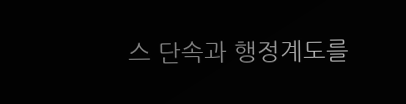스 단속과 행정계도를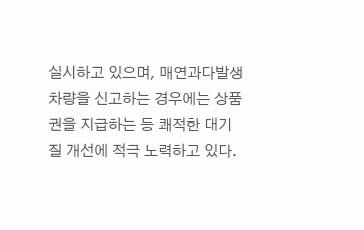실시하고 있으며, 매연과다발생차량을 신고하는 경우에는 상품권을 지급하는 등 쾌적한 대기질 개선에 적극 노력하고 있다.